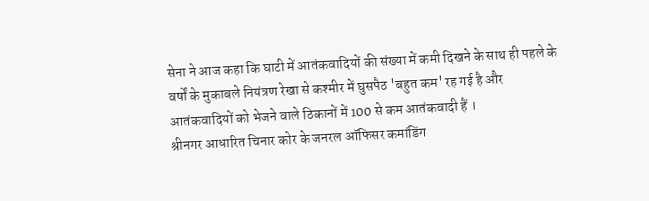सेना ने आज कहा कि घाटी में आतंकवादियों की संख्या में कमी दिखने के साथ ही पहले के वर्षों के मुकाबले नियंत्रण रेखा से कश्मीर में घुसपैठ 'बहुत कम' रह गई है और आतंकवादियों को भेजने वाले ठिकानों में 100 से कम आतंकवादी हैं ।
श्रीनगर आधारित चिनार कोर के जनरल ऑफिसर कमांडिंग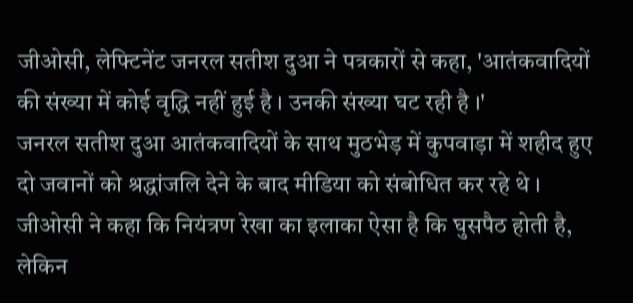जीओसी, लेफ्टिनेंट जनरल सतीश दुआ ने पत्रकारों से कहा, 'आतंकवादियों की संख्या में कोई वृद्धि नहीं हुई है । उनकी संख्या घट रही है ।'
जनरल सतीश दुआ आतंकवादियों के साथ मुठभेड़ में कुपवाड़ा में शहीद हुए दो जवानों को श्रद्धांजलि देने के बाद मीडिया को संबोधित कर रहे थे । जीओसी ने कहा कि नियंत्रण रेखा का इलाका ऐसा है कि घुसपैठ होती है, लेकिन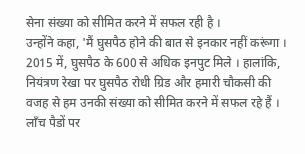सेना संख्या को सीमित करने में सफल रही है ।
उन्होंने कहा, 'मैं घुसपैठ होने की बात से इनकार नहीं करूंगा । 2015 में, घुसपैठ के 600 से अधिक इनपुट मिले । हालांकि, नियंत्रण रेखा पर घुसपैठ रोधी ग्रिड और हमारी चौकसी की वजह से हम उनकी संख्या को सीमित करने में सफल रहे हैं ।
लॉंच पैडों पर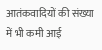आतंकवादियों की संख्या में भी कमी आई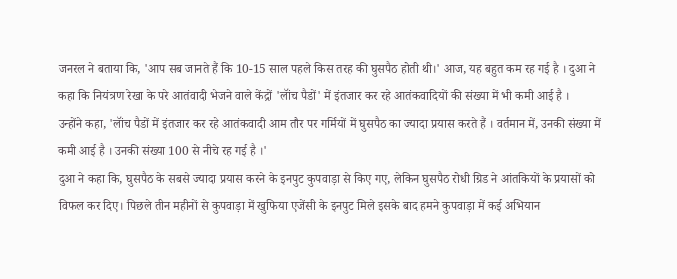जनरल ने बताया कि, 'आप सब जानते हैं कि 10-15 साल पहले किस तरह की घुसपैठ होती थी।' आज, यह बहुत कम रह गई है । दुआ ने कहा कि नियंत्रण रेखा के परे आतंवादी भेजने वाले केंद्रों 'लॉंच पैडों' में इंतजार कर रहे आतंकवादियों की संख्या में भी कमी आई है ।
उन्होंने कहा, 'लॉंच पैडों में इंतजार कर रहे आतंकवादी आम तौर पर गर्मियों में घुसपैठ का ज्यादा प्रयास करते हैं । वर्तमान में, उनकी संख्या में कमी आई है । उनकी संख्या 100 से नीचे रह गई है ।'
दुआ ने कहा कि, घुसपैठ के सबसे ज्यादा प्रयास करने के इनपुट कुपवाड़ा से किए गए, लेकिन घुसपैठ रोधी ग्रिड ने आंतकियों के प्रयासों को विफल कर दिए। पिछले तीन महीनों से कुपवाड़ा में खुफिया एजेंसी के इनपुट मिले इसके बाद हमने कुपवाड़ा में कई अभियान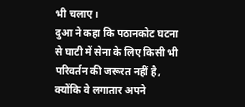भी चलाए।
दुआ ने कहा कि पठानकोट घटना से घाटी में सेना के लिए किसी भी परिवर्तन की जरूरत नहीं है, क्योंकि वे लगातार अपने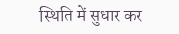स्थिति में सुधार कर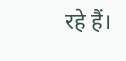रहे हैं।